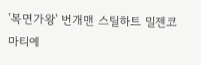'복면가왕' 번개맨 스틸하트 밀젠코 마티예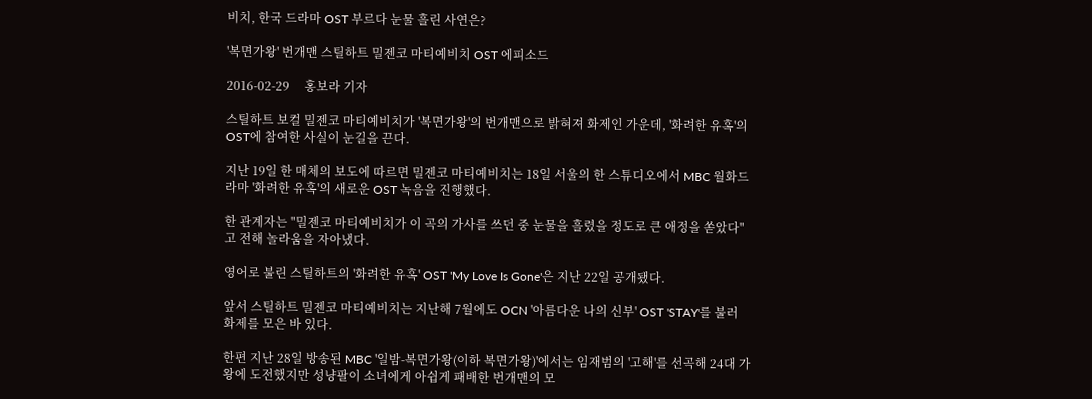비치, 한국 드라마 OST 부르다 눈물 흘린 사연은?

'복면가왕' 번개맨 스틸하트 밀젠코 마티예비치 OST 에피소드

2016-02-29     홍보라 기자

스틸하트 보컬 밀젠코 마티예비치가 '복면가왕'의 번개맨으로 밝혀져 화제인 가운데, '화려한 유혹'의 OST에 참여한 사실이 눈길을 끈다.

지난 19일 한 매체의 보도에 따르면 밀젠코 마티예비치는 18일 서울의 한 스튜디오에서 MBC 월화드라마 '화려한 유혹'의 새로운 OST 녹음을 진행했다.

한 관계자는 "밀젠코 마티예비치가 이 곡의 가사를 쓰던 중 눈물을 흘렸을 정도로 큰 애정을 쏟았다"고 전해 놀라움을 자아냈다.

영어로 불린 스틸하트의 '화려한 유혹' OST 'My Love Is Gone'은 지난 22일 공개됐다.

앞서 스틸하트 밀젠코 마티예비치는 지난해 7월에도 OCN '아름다운 나의 신부' OST 'STAY'를 불러 화제를 모은 바 있다.

한편 지난 28일 방송된 MBC '일밤-복면가왕(이하 복면가왕)'에서는 임재범의 '고해'를 선곡해 24대 가왕에 도전했지만 성냥팔이 소녀에게 아쉽게 패배한 번개맨의 모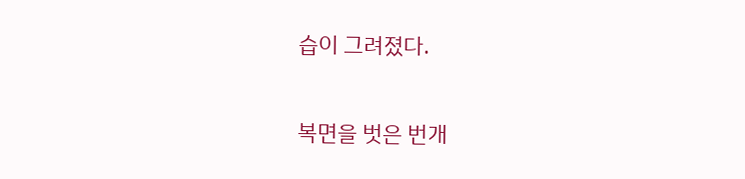습이 그려졌다.

복면을 벗은 번개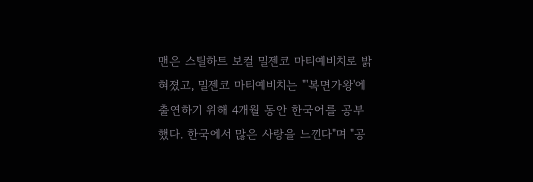맨은 스틸하트 보컬 밀젠코 마티예비치로 밝혀졌고, 밀젠코 마티예비치는 "'복면가왕'에 출연하기 위해 4개월 동안 한국어를 공부했다. 한국에서 많은 사랑을 느낀다"며 "공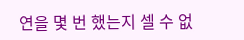연을 몇 번 했는지 셀 수 없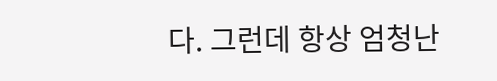다. 그런데 항상 엄청난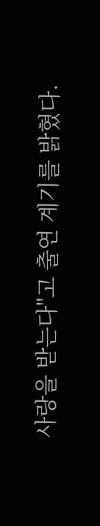사랑을 받는다"고 출연 계기를 밝혔다.